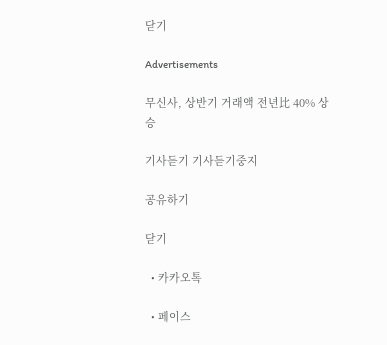닫기

Advertisements

무신사, 상반기 거래액 전년比 40% 상승

기사듣기 기사듣기중지

공유하기

닫기

  • 카카오톡

  • 페이스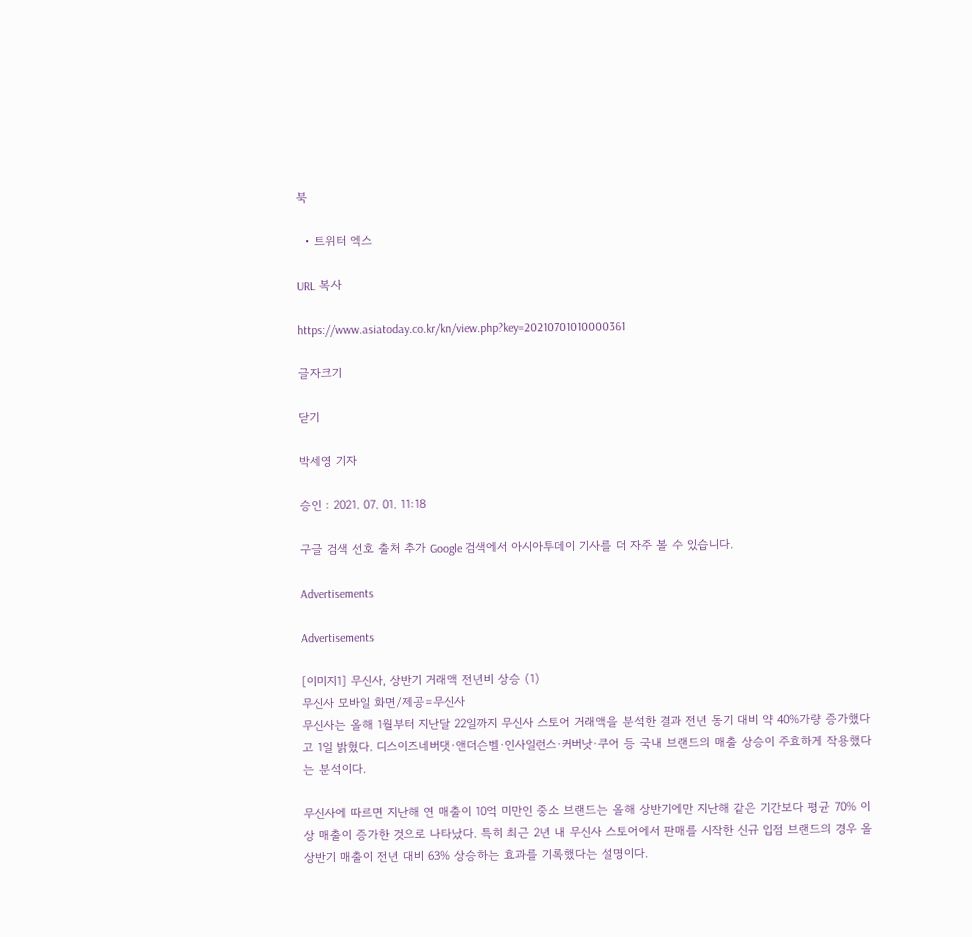북

  • 트위터 엑스

URL 복사

https://www.asiatoday.co.kr/kn/view.php?key=20210701010000361

글자크기

닫기

박세영 기자

승인 : 2021. 07. 01. 11:18

구글 검색 선호 출처 추가 Google 검색에서 아시아투데이 기사를 더 자주 볼 수 있습니다.

Advertisements

Advertisements

[이미지1] 무신사, 상반기 거래액 전년비 상승 (1)
무신사 모바일 화면/제공=무신사
무신사는 올해 1월부터 지난달 22일까지 무신사 스토어 거래액을 분석한 결과 전년 동기 대비 약 40%가량 증가했다고 1일 밝혔다. 디스이즈네버댓·앤더슨벨·인사일런스·커버낫·쿠어 등 국내 브랜드의 매출 상승이 주효하게 작용했다는 분석이다.

무신사에 따르면 지난해 연 매출이 10억 미만인 중소 브랜드는 올해 상반기에만 지난해 같은 기간보다 평균 70% 이상 매출이 증가한 것으로 나타났다. 특히 최근 2년 내 무신사 스토어에서 판매를 시작한 신규 입점 브랜드의 경우 올 상반기 매출이 전년 대비 63% 상승하는 효과를 기록했다는 설명이다.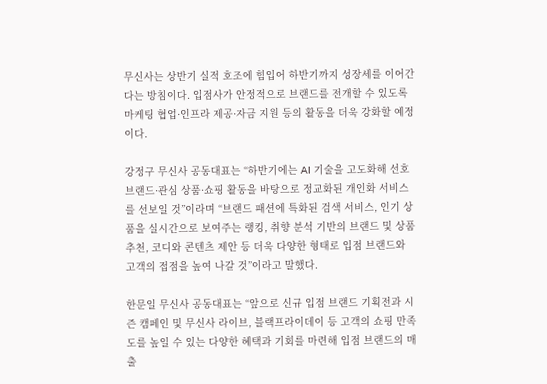무신사는 상반기 실적 호조에 힘입어 하반기까지 성장세를 이어간다는 방침이다. 입점사가 안정적으로 브랜드를 전개할 수 있도록 마케팅 협업·인프라 제공·자금 지원 등의 활동을 더욱 강화할 예정이다.

강정구 무신사 공동대표는 “하반기에는 AI 기술을 고도화해 선호 브랜드·관심 상품·쇼핑 활동을 바탕으로 정교화된 개인화 서비스를 선보일 것”이라며 “브랜드 패션에 특화된 검색 서비스, 인기 상품을 실시간으로 보여주는 랭킹, 취향 분석 기반의 브랜드 및 상품 추천, 코디와 콘텐츠 제안 등 더욱 다양한 형태로 입점 브랜드와 고객의 접점을 높여 나갈 것”이라고 말했다.

한문일 무신사 공동대표는 “앞으로 신규 입점 브랜드 기획전과 시즌 캠페인 및 무신사 라이브, 블랙프라이데이 등 고객의 쇼핑 만족도를 높일 수 있는 다양한 혜택과 기회를 마련해 입점 브랜드의 매출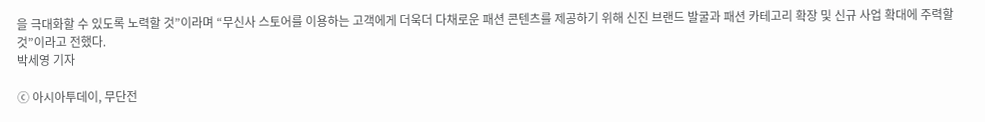을 극대화할 수 있도록 노력할 것”이라며 “무신사 스토어를 이용하는 고객에게 더욱더 다채로운 패션 콘텐츠를 제공하기 위해 신진 브랜드 발굴과 패션 카테고리 확장 및 신규 사업 확대에 주력할 것”이라고 전했다.
박세영 기자

ⓒ 아시아투데이, 무단전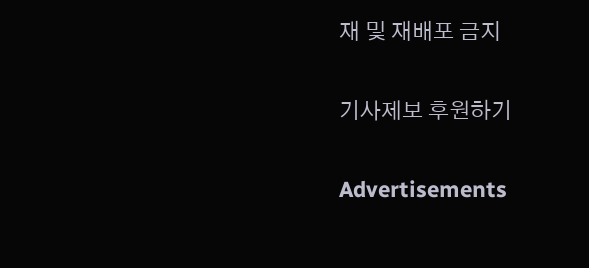재 및 재배포 금지

기사제보 후원하기

Advertisements